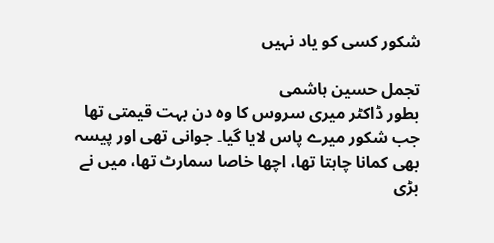شکور کسی کو یاد نہیں

تجمل حسین ہاشمی
بطور ڈاکٹر میری سروس کا وہ دن بہت قیمتی تھا جب شکور میرے پاس لایا گیا۔ جوانی تھی اور پیسہ بھی کمانا چاہتا تھا، اچھا خاصا سمارٹ تھا، میں نے بڑی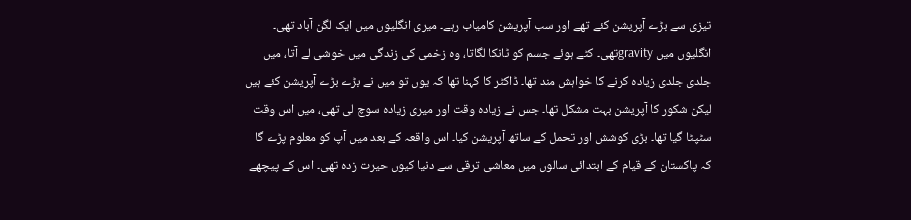تیزی سے بڑے آپریشن کئے تھے اور سب آپریشن کامیاب رہے۔ میری انگلیوں میں ایک لگن آباد تھی۔ انگلیوں میں gravityتھی۔ کٹے ہوئے جسم کو ٹانکا لگاتا، وہ زخمی کی زندگی میں خوشی لے آتا، میں جلدی جلدی زیادہ کرنے کا خواہش مند تھا۔ ڈاکٹر کا کہنا تھا کہ یوں تو میں نے بڑے بڑے آپریشن کئے ہیں لیکن شکور کا آپریشن بہت مشکل تھا۔ جس نے زیادہ وقت اور میری زیادہ سوچ لی تھی، میں اس وقت سٹپٹا گیا تھا۔ بڑی کوشش اور تحمل کے ساتھ آپریشن کیا۔ اس واقعہ کے بعد میں آپ کو معلوم پڑے گا کہ پاکستان کے قیام کے ابتدائی سالوں میں معاشی ترقی سے دنیا کیوں حیرت زدہ تھی۔ اس کے پیچھے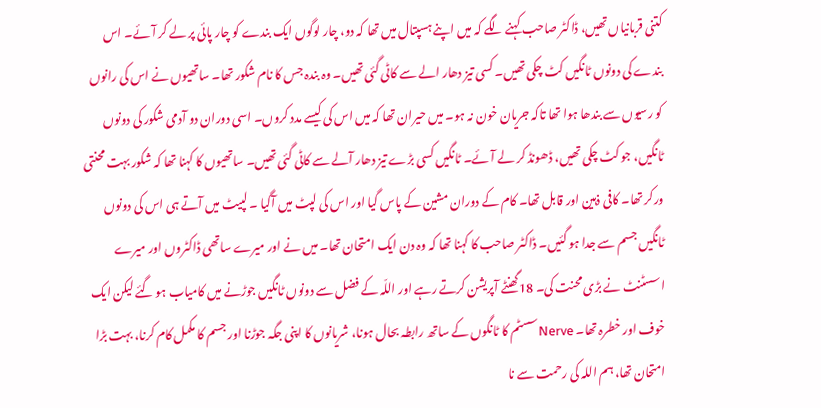کتنی قربانیاں تھیں، ڈاکٹر صاحب کہنے لگے کہ میں اپنے ہسپتال میں تھا کہ دو، چار لوگوں ایک بندے کو چار پائی پر لے کر آئے۔ اس بندے کی دونوں ٹانگیں کٹ چکی تھیں۔ کسی تیز دھار الے سے کاٹی گئی تھیں۔ وہ بندہ جس کا نام شکور تھا۔ ساتھیوں نے اس کی رانوں کو رسیوں سے بندھا ہوا تھا تاکہ جریان خون نہ ہو۔ میں حیران تھا کہ میں اس کی کیسے مدد کروں۔ اسی دوران دو آدمی شکور کی دونوں ٹانگیں، جو کٹ چکی تھیں، ڈھونڈ کر لے آئے۔ ٹانگیں کسی بڑے تیز دھار آلے سے کاٹی گئی تھیں۔ ساتھیوں کا کہنا تھا کہ شکور بہت محنتی ورکر تھا۔ کافی ذہین اور قابل تھا۔ کام کے دوران مشین کے پاس گیا اور اس کی لپٹ میں آگیا ۔ لپیٹ میں آتے ہی اس کی دونوں ٹانگیں جسم سے جدا ہو گئیں۔ ڈاکٹر صاحب کا کہنا تھا کہ وہ دن ایک امتحان تھا۔ میں نے اور میرے ساتھی ڈاکٹروں اور میرے اسسٹنٹ نے بڑی محنت کی۔ 18گھنٹے آپریشن کرتے رہے اور اللّہ کے فضل سے دونوں ٹانگیں جوڑنے میں کامیاب ہو گئے لیکن ایک خوف اور خطرہ تھا۔ Nerveسسٹم کا ٹانگوں کے ساتھ رابطہ بحال ہونا، شریانوں کا اپنی جگہ جوڑنا اور جسم کا مکمل کام کرنا، بہت بڑا امتحان تھا، ہم اللہ کی رحمت سے نا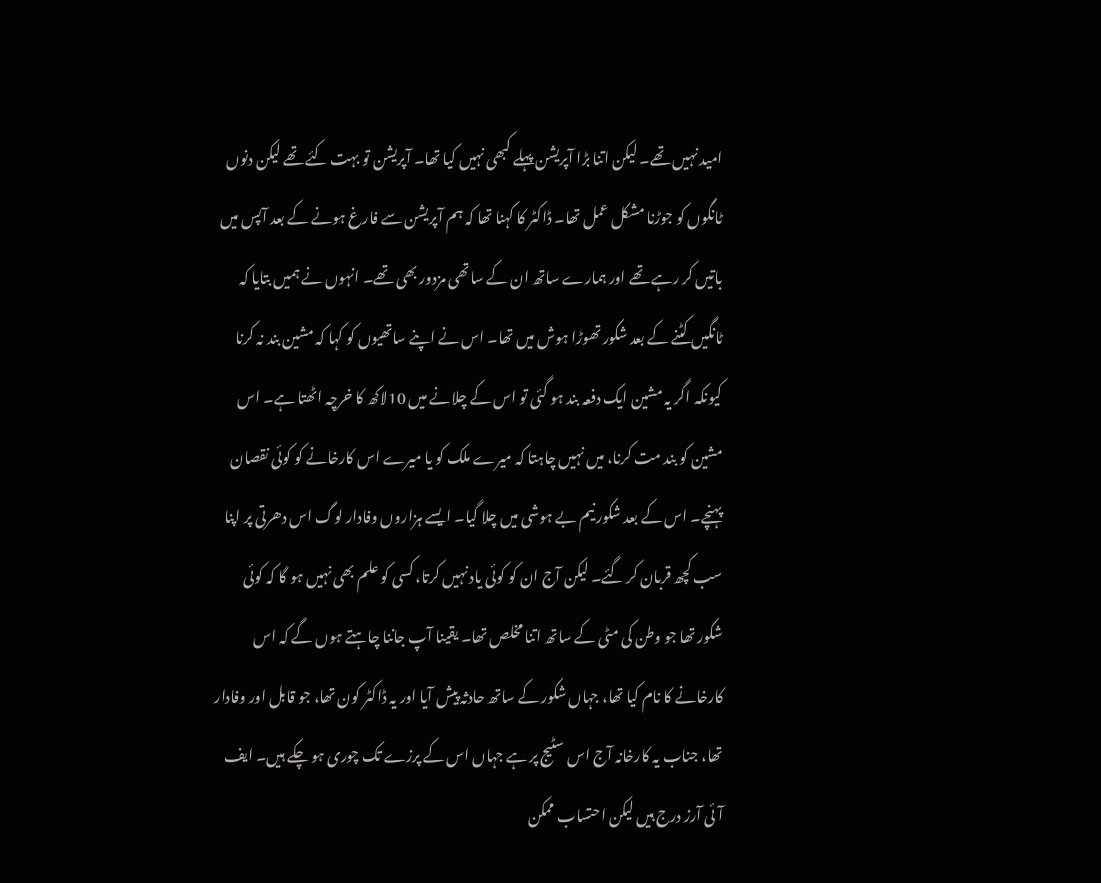امید نہیں تھے۔ لیکن اتنا بڑا آپریشن پہلے کبھی نہیں کیا تھا۔ آپریشن تو بہت کئے تھے لیکن دنوں ٹانگوں کو جوڑنا مشکل عمل تھا۔ ڈاکٹر کا کہنا تھا کہ ہم آپریشن سے فارغ ہونے کے بعد آپس میں باتیں کر رہے تھے اور ہمارے ساتھ ان کے ساتھی مزدور بھی تھے۔ انہوں نے ہمیں بتایا کہ ٹانگیں کٹنے کے بعد شکور تھوڑا ہوش میں تھا۔ اس نے اپنے ساتھیوں کو کہا کہ مشین بند نہ کرنا کیونکہ اگر یہ مشین ایک دفعہ بند ہو گئی تو اس کے چلانے میں 10لاکھ کا خرچہ اٹھتا ہے۔ اس مشین کو بند مت کرنا، میں نہیں چاہتا کہ میرے ملک کو یا میرے اس کارخانے کو کوئی نقصان پہنچے۔ اس کے بعد شکور نیم بے ہوشی میں چلا گیا۔ ایسے ہزاروں وفادار لوگ اس دھرتی پر اپنا سب کچھ قربان کر گئے۔ لیکن آج ان کو کوئی یاد نہیں کرتا، کسی کو علم بھی نہیں ہو گا کہ کوئی شکور تھا جو وطن کی مٹی کے ساتھ اتنا مخلص تھا۔ یقینا آپ جاننا چاہتے ہوں گے کہ اس کارخانے کا نام کیا تھا، جہاں شکور کے ساتھ حادثہ پیش آیا اور یہ ڈاکٹر کون تھا، جو قابل اور وفادار تھا، جناب یہ کارخانہ آج اس سٹیج پر ہے جہاں اس کے پرزے تک چوری ہو چکے ہیں۔ ایف آئی آرز درج ہیں لیکن احتساب ممکن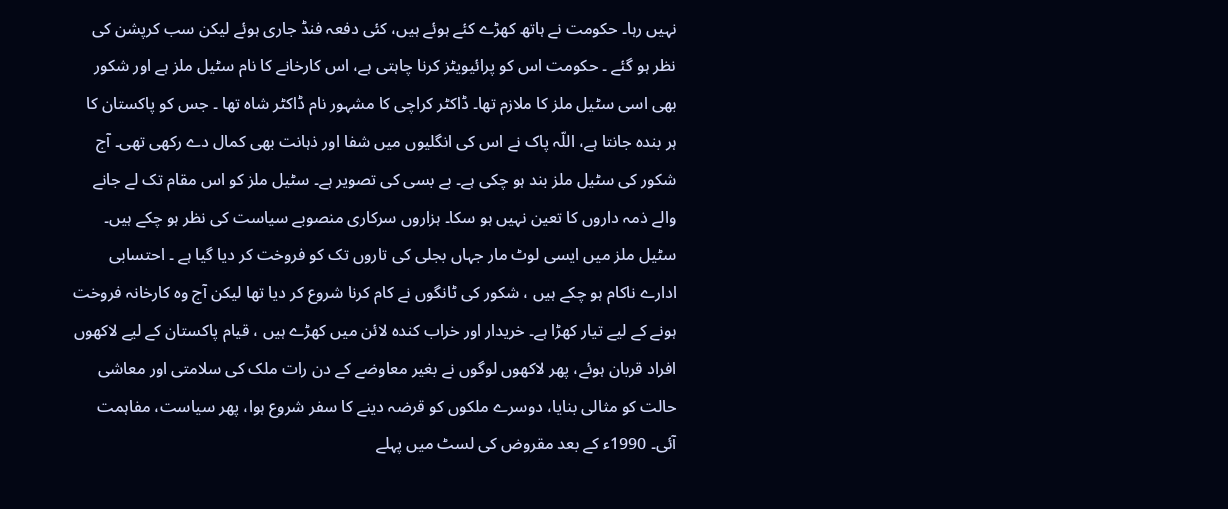نہیں رہا۔ حکومت نے ہاتھ کھڑے کئے ہوئے ہیں، کئی دفعہ فنڈ جاری ہوئے لیکن سب کرپشن کی نظر ہو گئے ۔ حکومت اس کو پرائیویٹز کرنا چاہتی ہے، اس کارخانے کا نام سٹیل ملز ہے اور شکور بھی اسی سٹیل ملز کا ملازم تھا۔ ڈاکٹر کراچی کا مشہور نام ڈاکٹر شاہ تھا ۔ جس کو پاکستان کا ہر بندہ جانتا ہے، اللّہ پاک نے اس کی انگلیوں میں شفا اور ذہانت بھی کمال دے رکھی تھی۔ آج شکور کی سٹیل ملز بند ہو چکی ہے۔ بے بسی کی تصویر ہے۔ سٹیل ملز کو اس مقام تک لے جانے والے ذمہ داروں کا تعین نہیں ہو سکا۔ ہزاروں سرکاری منصوبے سیاست کی نظر ہو چکے ہیں۔ سٹیل ملز میں ایسی لوٹ مار جہاں بجلی کی تاروں تک کو فروخت کر دیا گیا ہے ۔ احتسابی ادارے ناکام ہو چکے ہیں ، شکور کی ٹانگوں نے کام کرنا شروع کر دیا تھا لیکن آج وہ کارخانہ فروخت ہونے کے لیے تیار کھڑا ہے۔ خریدار اور خراب کندہ لائن میں کھڑے ہیں ، قیام پاکستان کے لیے لاکھوں افراد قربان ہوئے، پھر لاکھوں لوگوں نے بغیر معاوضے کے دن رات ملک کی سلامتی اور معاشی حالت کو مثالی بنایا، دوسرے ملکوں کو قرضہ دینے کا سفر شروع ہوا، پھر سیاست، مفاہمت آئی۔ 1990ء کے بعد مقروض کی لسٹ میں پہلے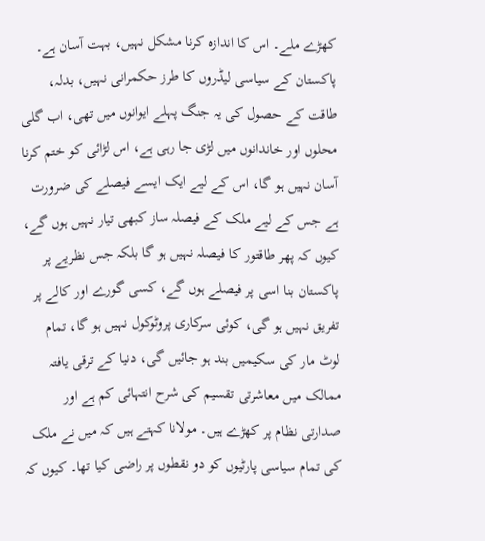کھڑے ملے۔ اس کا اندازہ کرنا مشکل نہیں، بہت آسان ہے۔ پاکستان کے سیاسی لیڈروں کا طرز حکمرانی نہیں، بدلہ، طاقت کے حصول کی یہ جنگ پہلے ایوانوں میں تھی، اب گلی محلوں اور خاندانوں میں لڑی جا رہی ہے، اس لڑائی کو ختم کرنا آسان نہیں ہو گا، اس کے لیے ایک ایسے فیصلے کی ضرورت ہے جس کے لیے ملک کے فیصلہ ساز کبھی تیار نہیں ہوں گے، کیوں کہ پھر طاقتور کا فیصلہ نہیں ہو گا بلکہ جس نظریے پر پاکستان بنا اسی پر فیصلے ہوں گے، کسی گورے اور کالے پر تفریق نہیں ہو گی، کوئی سرکاری پروٹوکول نہیں ہو گا، تمام لوٹ مار کی سکیمیں بند ہو جائیں گی، دنیا کے ترقی یافتہ ممالک میں معاشرتی تقسیم کی شرح انتہائی کم ہے اور صدارتی نظام پر کھڑے ہیں۔ مولانا کہتے ہیں کہ میں نے ملک کی تمام سیاسی پارٹیوں کو دو نقطوں پر راضی کیا تھا۔ کیوں کہ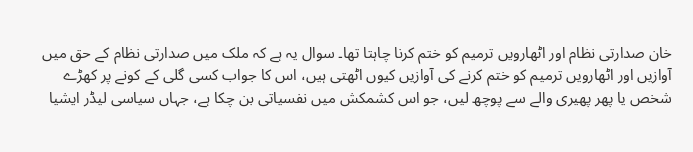خان صدارتی نظام اور اٹھارویں ترمیم کو ختم کرنا چاہتا تھا۔ سوال یہ ہے کہ ملک میں صدارتی نظام کے حق میں آوازیں اور اٹھارویں ترمیم کو ختم کرنے کی آوازیں کیوں اٹھتی ہیں، اس کا جواب کسی گلی کے کونے پر کھڑے شخص یا پھر پھیری والے سے پوچھ لیں، جو اس کشمکش میں نفسیاتی بن چکا ہے، جہاں سیاسی لیڈر ایشیا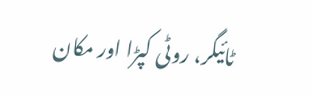ٹائیگر، روٹی کپڑا اور مکان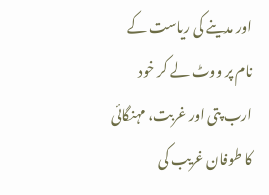اور مدینے کی ریاست کے نام پر ووٹ لے کر خود ارب پتی اور غربت، مہنگائی کا طوفان غریب کی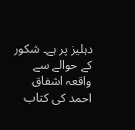دہلیز پر ہے۔ شکور کے حوالے سے واقعہ اشفاق احمد کی کتاب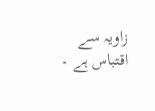زاویہ سے اقتباس ہے ۔